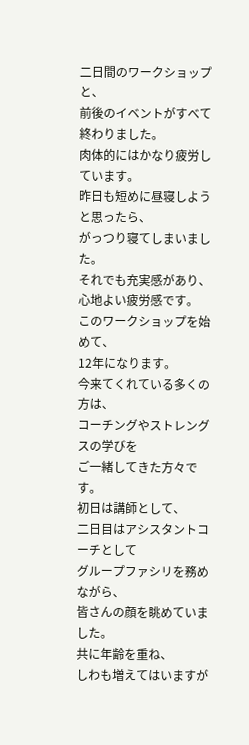二日間のワークショップと、
前後のイベントがすべて終わりました。
肉体的にはかなり疲労しています。
昨日も短めに昼寝しようと思ったら、
がっつり寝てしまいました。
それでも充実感があり、
心地よい疲労感です。
このワークショップを始めて、
12年になります。
今来てくれている多くの方は、
コーチングやストレングスの学びを
ご一緒してきた方々です。
初日は講師として、
二日目はアシスタントコーチとして
グループファシリを務めながら、
皆さんの顔を眺めていました。
共に年齢を重ね、
しわも増えてはいますが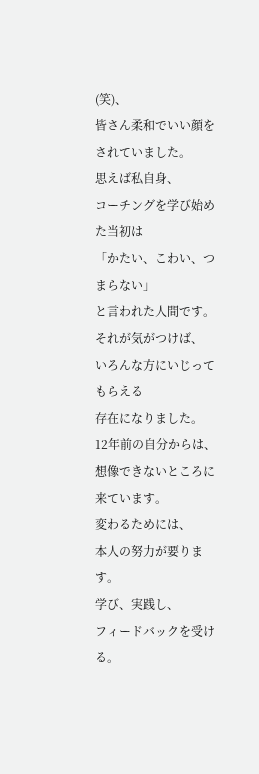(笑)、
皆さん柔和でいい顔をされていました。
思えば私自身、
コーチングを学び始めた当初は
「かたい、こわい、つまらない」
と言われた人間です。
それが気がつけば、
いろんな方にいじってもらえる
存在になりました。
12年前の自分からは、
想像できないところに来ています。
変わるためには、
本人の努力が要ります。
学び、実践し、
フィードバックを受ける。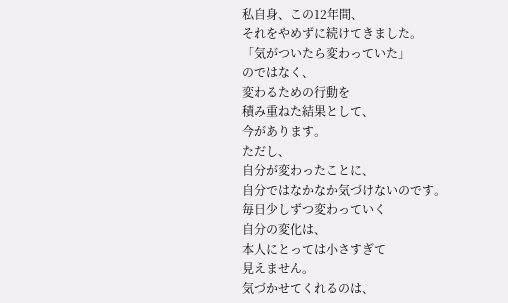私自身、この12年間、
それをやめずに続けてきました。
「気がついたら変わっていた」
のではなく、
変わるための行動を
積み重ねた結果として、
今があります。
ただし、
自分が変わったことに、
自分ではなかなか気づけないのです。
毎日少しずつ変わっていく
自分の変化は、
本人にとっては小さすぎて
見えません。
気づかせてくれるのは、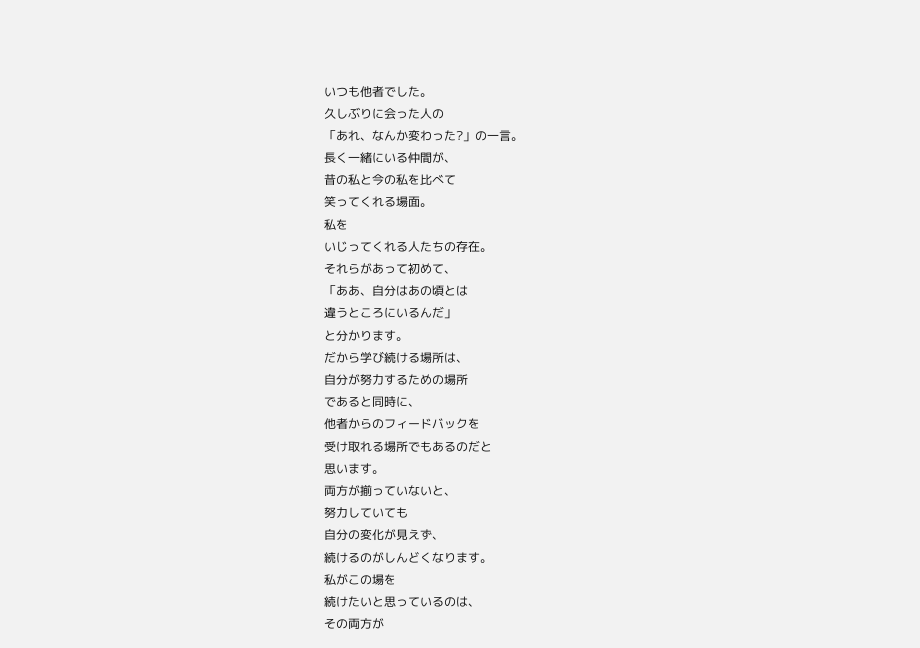いつも他者でした。
久しぶりに会った人の
「あれ、なんか変わった?」の一言。
長く一緒にいる仲間が、
昔の私と今の私を比べて
笑ってくれる場面。
私を
いじってくれる人たちの存在。
それらがあって初めて、
「ああ、自分はあの頃とは
違うところにいるんだ」
と分かります。
だから学び続ける場所は、
自分が努力するための場所
であると同時に、
他者からのフィードバックを
受け取れる場所でもあるのだと
思います。
両方が揃っていないと、
努力していても
自分の変化が見えず、
続けるのがしんどくなります。
私がこの場を
続けたいと思っているのは、
その両方が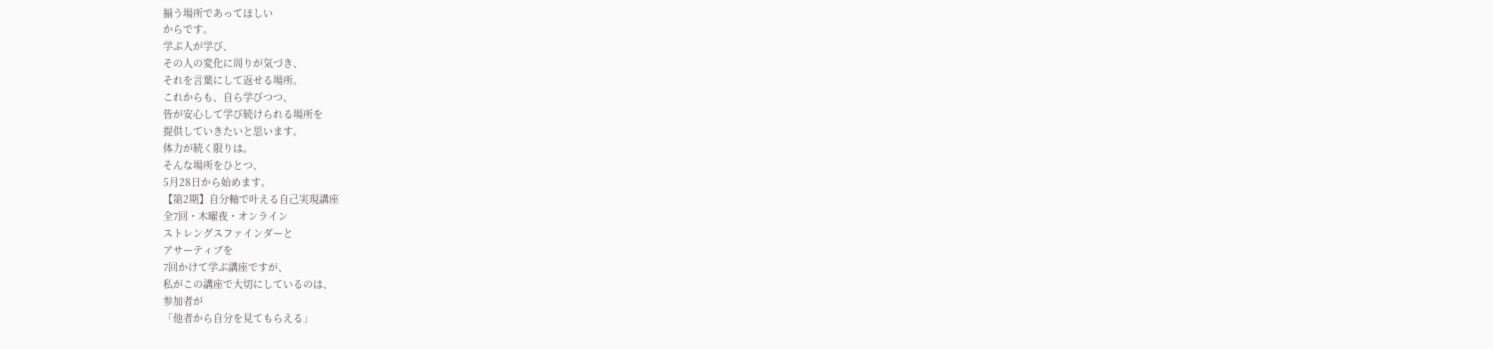揃う場所であってほしい
からです。
学ぶ人が学び、
その人の変化に周りが気づき、
それを言葉にして返せる場所。
これからも、自ら学びつつ、
皆が安心して学び続けられる場所を
提供していきたいと思います。
体力が続く限りは。
そんな場所をひとつ、
5月28日から始めます。
【第2期】自分軸で叶える自己実現講座
全7回・木曜夜・オンライン
ストレングスファインダーと
アサーティブを
7回かけて学ぶ講座ですが、
私がこの講座で大切にしているのは、
参加者が
「他者から自分を見てもらえる」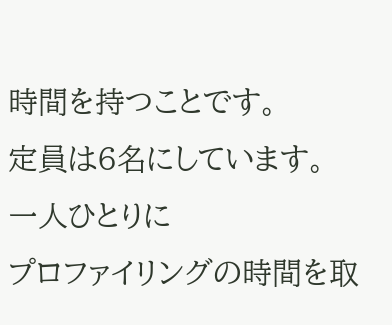時間を持つことです。
定員は6名にしています。
一人ひとりに
プロファイリングの時間を取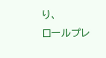り、
ロールプレ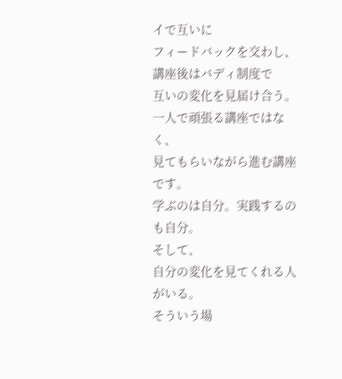イで互いに
フィードバックを交わし、
講座後はバディ制度で
互いの変化を見届け合う。
一人で頑張る講座ではなく、
見てもらいながら進む講座です。
学ぶのは自分。実践するのも自分。
そして、
自分の変化を見てくれる人がいる。
そういう場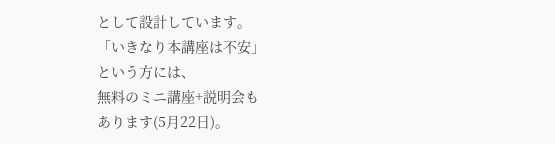として設計しています。
「いきなり本講座は不安」
という方には、
無料のミニ講座+説明会も
あります(5月22日)。